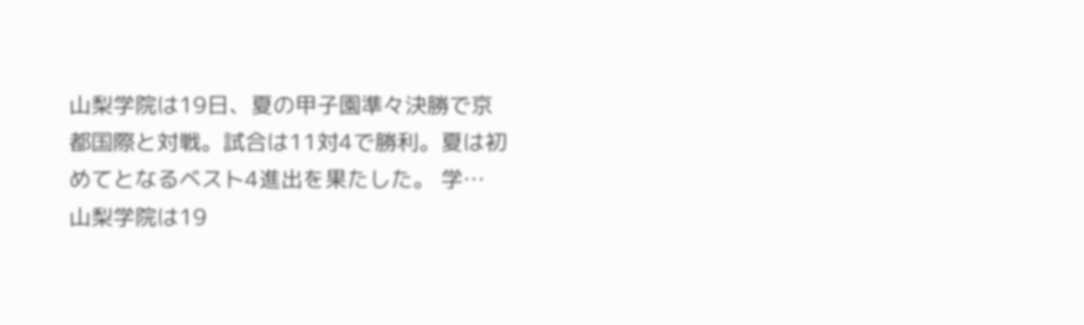山梨学院は19日、夏の甲子園準々決勝で京都国際と対戦。試合は11対4で勝利。夏は初めてとなるベスト4進出を果たした。 学…
山梨学院は19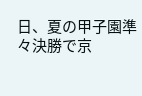日、夏の甲子園準々決勝で京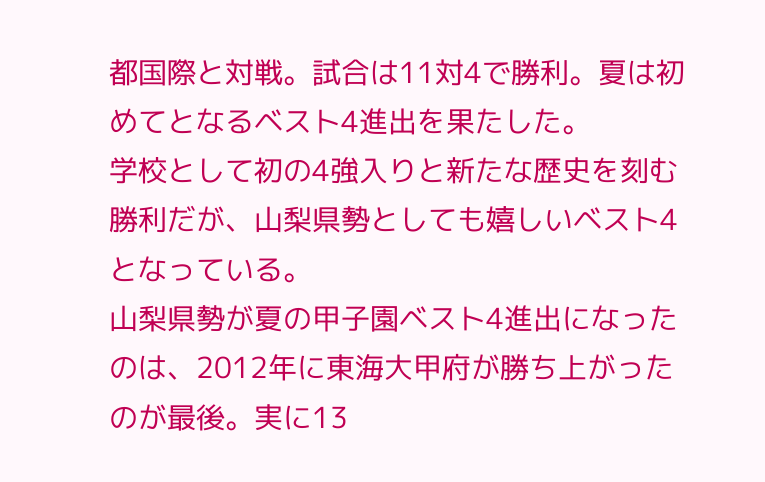都国際と対戦。試合は11対4で勝利。夏は初めてとなるベスト4進出を果たした。
学校として初の4強入りと新たな歴史を刻む勝利だが、山梨県勢としても嬉しいベスト4となっている。
山梨県勢が夏の甲子園ベスト4進出になったのは、2012年に東海大甲府が勝ち上がったのが最後。実に13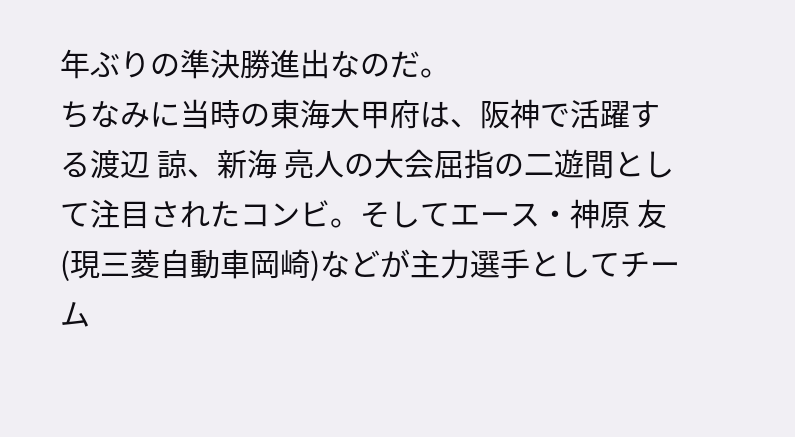年ぶりの準決勝進出なのだ。
ちなみに当時の東海大甲府は、阪神で活躍する渡辺 諒、新海 亮人の大会屈指の二遊間として注目されたコンビ。そしてエース・神原 友(現三菱自動車岡崎)などが主力選手としてチーム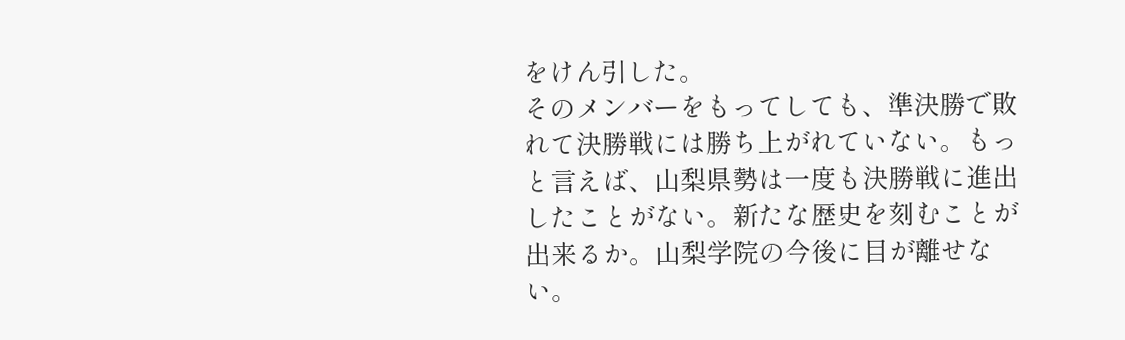をけん引した。
そのメンバーをもってしても、準決勝で敗れて決勝戦には勝ち上がれていない。もっと言えば、山梨県勢は一度も決勝戦に進出したことがない。新たな歴史を刻むことが出来るか。山梨学院の今後に目が離せない。